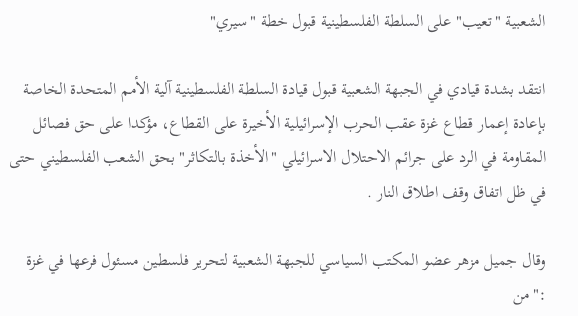الشعبية "تعيب" على السلطة الفلسطينية قبول خطة "سيري"

انتقد بشدة قيادي في الجبهة الشعبية قبول قيادة السلطة الفلسطينية آلية الأمم المتحدة الخاصة بإعادة إعمار قطاع غزة عقب الحرب الإسرائيلية الأخيرة على القطاع، مؤكدا على حق فصائل المقاومة في الرد على جرائم الاحتلال الاسرائيلي "الأخذة بالتكاثر" بحق الشعب الفلسطيني حتى في ظل اتفاق وقف اطلاق النار .

وقال جميل مزهر عضو المكتب السياسي للجبهة الشعبية لتحرير فلسطين مسئول فرعها في غزة :"من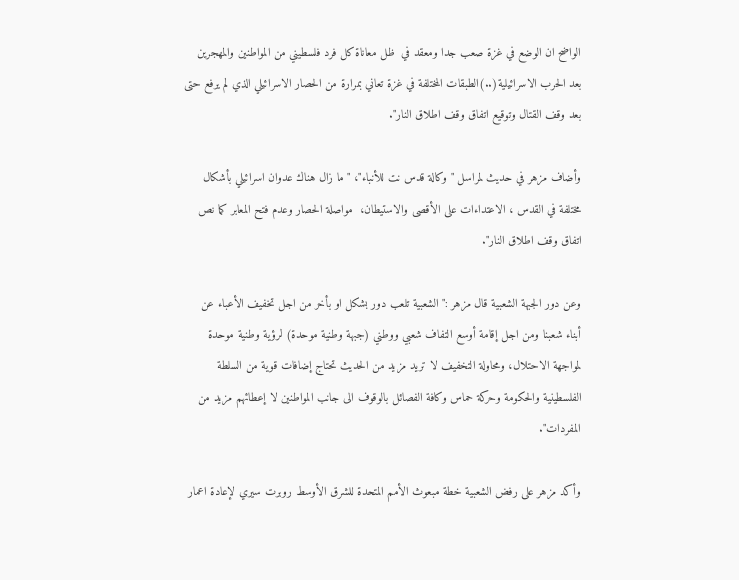الواضح ان الوضع في غزة صعب جدا ومعقد في  ظل معاناة كل فرد فلسطيني من المواطنين والمهجرين بعد الحرب الاسرائيلية(..)الطبقات المختلفة في غزة تعاني بمرارة من الحصار الاسرائيلي الذي لم يرفع حتى بعد وقف القتال وتوقيع اتفاق وقف اطلاق النار".

وأضاف مزهر في حديث لمراسل " وكالة قدس نت للأنباء"، "ما زال هناك عدوان اسرائيلي بأشكال مختلفة في القدس ، الاعتداءات على الأقصى والاستيطان،  مواصلة الحصار وعدم فتح المعابر كما نص اتفاق وقف اطلاق النار".

وعن دور الجبهة الشعبية قال مزهر :"الشعبية تلعب دور بشكل او بأخر من اجل تخفيف الأعباء عن أبناء شعبنا ومن اجل إقامة أوسع التفاف شعبي ووطني (جبهة وطنية موحدة) لرؤية وطنية موحدة لمواجهة الاحتلال، ومحاولة التخفيف لا تريد مزيد من الحديث تحتاج إضافات قوية من السلطة الفلسطينية والحكومة وحركة حماس وكافة الفصائل بالوقوف الى جانب المواطنين لا إعطائهم مزيد من المفردات".

وأكد مزهر على رفض الشعبية خطة مبعوث الأمم المتحدة للشرق الأوسط روبرت سيري لإعادة اعمار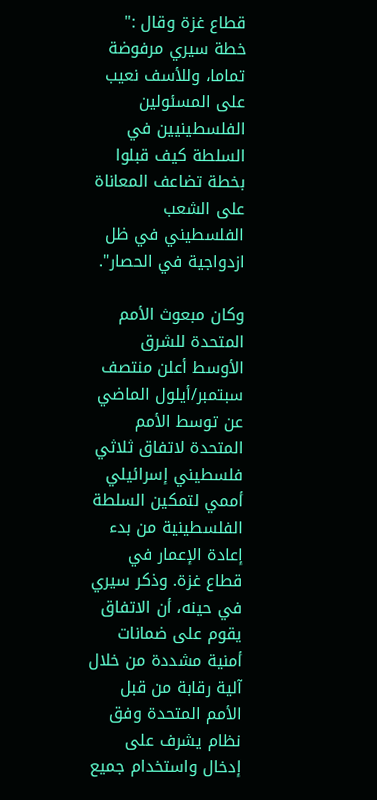قطاع غزة وقال :" خطة سيري مرفوضة تماما، وللأسف نعيب على المسئولين الفلسطينيين في السلطة كيف قبلوا بخطة تضاعف المعاناة على الشعب الفلسطيني في ظل ازدواجية في الحصار".

وكان مبعوث الأمم المتحدة للشرق الأوسط أعلن منتصف سبتمبر/أيلول الماضي عن توسط الأمم المتحدة لاتفاق ثلاثي فلسطيني إسرائيلي أممي لتمكين السلطة الفلسطينية من بدء إعادة الإعمار في قطاع غزة. وذكر سيري في حينه، أن الاتفاق يقوم على ضمانات أمنية مشددة من خلال آلية رقابة من قبل الأمم المتحدة وفق نظام يشرف على إدخال واستخدام جميع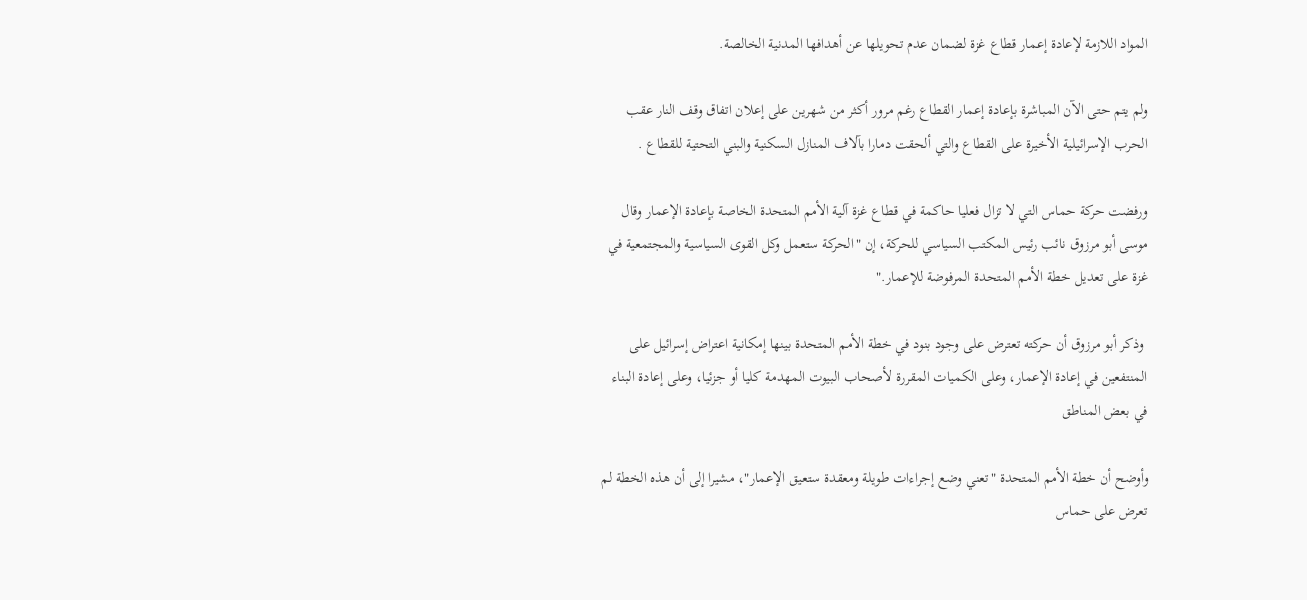المواد اللازمة لإعادة إعمار قطاع غزة لضمان عدم تحويلها عن أهدافها المدنية الخالصة.

ولم يتم حتى الآن المباشرة بإعادة إعمار القطاع رغم مرور أكثر من شهرين على إعلان اتفاق وقف النار عقب الحرب الإسرائيلية الأخيرة على القطاع والتي ألحقت دمارا بآلاف المنازل السكنية والبني التحتية للقطاع .

ورفضت حركة حماس التي لا تزال فعليا حاكمة في قطاع غزة آلية الأمم المتحدة الخاصة بإعادة الإعمار وقال موسى أبو مرزوق نائب رئيس المكتب السياسي للحركة، إن "الحركة ستعمل وكل القوى السياسية والمجتمعية في غزة على تعديل خطة الأمم المتحدة المرفوضة للإعمار."

 وذكر أبو مرزوق أن حركته تعترض على وجود بنود في خطة الأمم المتحدة بينها إمكانية اعتراض إسرائيل على المنتفعين في إعادة الإعمار، وعلى الكميات المقررة لأصحاب البيوت المهدمة كليا أو جزئيا، وعلى إعادة البناء في بعض المناطق

وأوضح أن خطة الأمم المتحدة "تعني وضع إجراءات طويلة ومعقدة ستعيق الإعمار"، مشيرا إلى أن هذه الخطة لم تعرض على حماس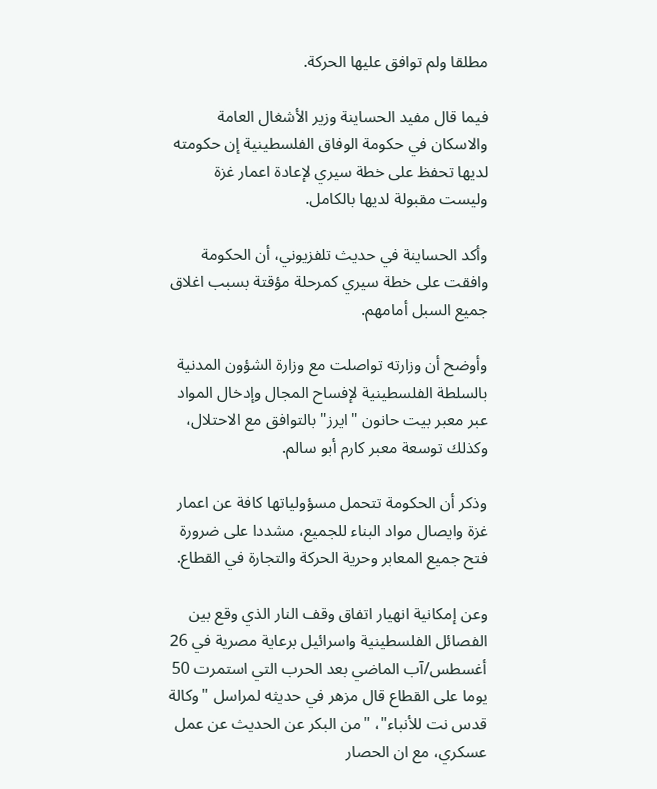مطلقا ولم توافق عليها الحركة.

فيما قال مفيد الحساينة وزير الأشغال العامة والاسكان في حكومة الوفاق الفلسطينية إن حكومته لديها تحفظ على خطة سيري لإعادة اعمار غزة وليست مقبولة لديها بالكامل.

وأكد الحساينة في حديث تلفزيوني، أن الحكومة وافقت على خطة سيري كمرحلة مؤقتة بسبب اغلاق جميع السبل أمامهم.

وأوضح أن وزارته تواصلت مع وزارة الشؤون المدنية بالسلطة الفلسطينية لإفساح المجال وإدخال المواد عبر معبر بيت حانون "ايرز" بالتوافق مع الاحتلال، وكذلك توسعة معبر كارم أبو سالم.

وذكر أن الحكومة تتحمل مسؤولياتها كافة عن اعمار غزة وايصال مواد البناء للجميع، مشددا على ضرورة فتح جميع المعابر وحرية الحركة والتجارة في القطاع.

وعن إمكانية انهيار اتفاق وقف النار الذي وقع بين الفصائل الفلسطينية واسرائيل برعاية مصرية في 26  أغسطس/آب الماضي بعد الحرب التي استمرت 50  يوما على القطاع قال مزهر في حديثه لمراسل "وكالة قدس نت للأنباء"، "من البكر عن الحديث عن عمل عسكري، مع ان الحصار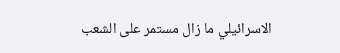الاسرائيلي ما زال مستمر على الشعب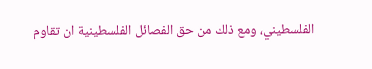الفلسطيني، ومع ذلك من حق الفصائل الفلسطينية ان تقاوم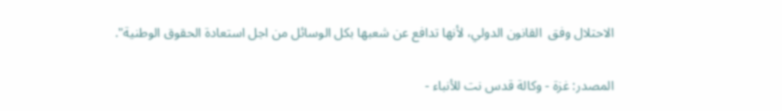الاحتلال وفق  القانون الدولي، لأنها تدافع عن شعبها بكل الوسائل من اجل استعادة الحقوق الوطنية".

المصدر: غزة - وكالة قدس نت للأنباء -